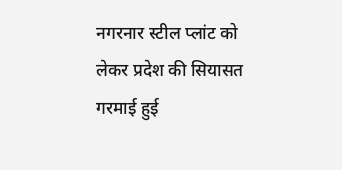नगरनार स्टील प्लांट को लेकर प्रदेश की सियासत गरमाई हुई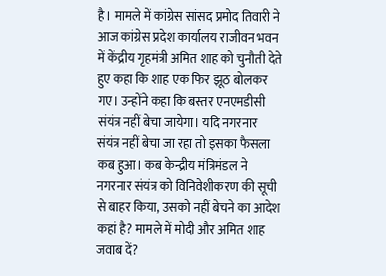है। मामले में कांग्रेस सांसद प्रमोद तिवारी ने आज कांग्रेस प्रदेश कार्यालय राजीवन भवन में केंद्रीय गृहमंत्री अमित शाह को चुनौती देते हुए कहा कि शाह एक फिर झूठ बोलकर गए। उन्होंने कहा कि बस्तर एनएमडीसी संयंत्र नहीं बेचा जायेगा। यदि नगरनार संयंत्र नहीं बेचा जा रहा तो इसका फैसला कब हुआ। कब केन्द्रीय मंत्रिमंडल ने नगरनार संयंत्र को विनिवेशीकरण की सूची से बाहर किया, उसको नहीं बेचने का आदेश कहां है? मामले में मोदी और अमित शाह जवाब दें?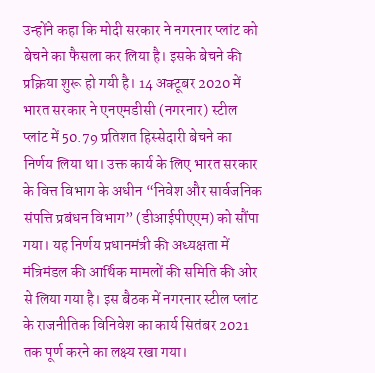उन्होंने कहा कि मोदी सरकार ने नगरनार प्लांट को बेचने का फैसला कर लिया है। इसके बेचने की प्रक्रिया शुरू हो गयी है। 14 अक्टूबर 2020 में भारत सरकार ने एनएमडीसी (नगरनार) स्टील प्लांट में 50.79 प्रतिशत हिस्सेदारी बेचने का निर्णय लिया था। उक्त कार्य के लिए भारत सरकार के वित्त विभाग के अधीन “निवेश और सार्वजनिक संपत्ति प्रबंधन विभाग” (डीआईपीएएम) को सौंपा गया। यह निर्णय प्रधानमंत्री की अध्यक्षता में मंत्रिमंडल की आर्थिक मामलों की समिति की ओर से लिया गया है। इस बैठक में नगरनार स्टील प्लांट के राजनीतिक विनिवेश का कार्य सितंबर 2021 तक पूर्ण करने का लक्ष्य रखा गया।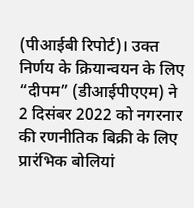(पीआईबी रिपोर्ट)। उक्त निर्णय के क्रियान्वयन के लिए “दीपम” (डीआईपीएएम) ने 2 दिसंबर 2022 को नगरनार की रणनीतिक बिक्री के लिए प्रारंभिक बोलियां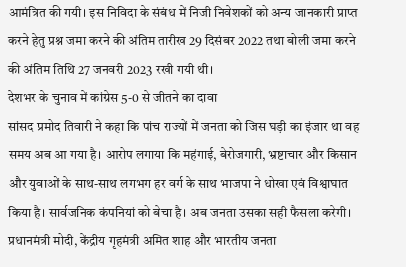आमंत्रित की गयी। इस निविदा के संबंध में निजी निवेशकों को अन्य जानकारी प्राप्त करने हेतु प्रश्न जमा करने की अंतिम तारीख 29 दिसंबर 2022 तथा बोली जमा करने की अंतिम तिथि 27 जनवरी 2023 रखी गयी थी।
देशभर के चुनाव में कांग्रेस 5-0 से जीतने का दावा
सांसद प्रमोद तिवारी ने कहा कि पांच राज्यों में जनता को जिस घड़ी का इंजार था वह समय अब आ गया है। आरोप लगाया कि महंगाई, बेरोजगारी, भ्रष्टाचार और किसान और युवाओं के साथ-साथ लगभग हर वर्ग के साथ भाजपा ने धोखा एवं विश्वाघात किया है। सार्वजनिक कंपनियां को बेचा है। अब जनता उसका सही फैसला करेगी। प्रधानमंत्री मोदी, केंद्रीय गृहमंत्री अमित शाह और भारतीय जनता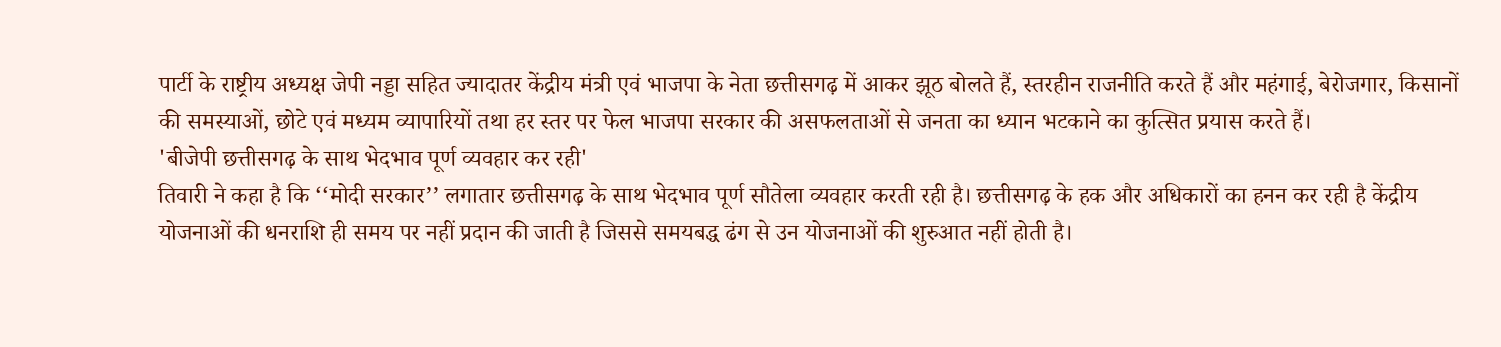पार्टी के राष्ट्रीय अध्यक्ष जेपी नड्डा सहित ज्यादातर केंद्रीय मंत्री एवं भाजपा के नेता छत्तीसगढ़ में आकर झूठ बोलते हैं, स्तरहीन राजनीति करते हैं और महंगाई, बेरोजगार, किसानों की समस्याओं, छोटे एवं मध्यम व्यापारियों तथा हर स्तर पर फेल भाजपा सरकार की असफलताओं से जनता का ध्यान भटकाने का कुत्सित प्रयास करते हैं।
'बीजेपी छत्तीसगढ़ के साथ भेदभाव पूर्ण व्यवहार कर रही'
तिवारी ने कहा है कि ‘‘मोदी सरकार’’ लगातार छत्तीसगढ़ के साथ भेदभाव पूर्ण सौतेला व्यवहार करती रही है। छत्तीसगढ़ के हक और अधिकारों का हनन कर रही है केंद्रीय योजनाओं की धनराशि ही समय पर नहीं प्रदान की जाती है जिससे समयबद्ध ढंग से उन योजनाओं की शुरुआत नहीं होती है।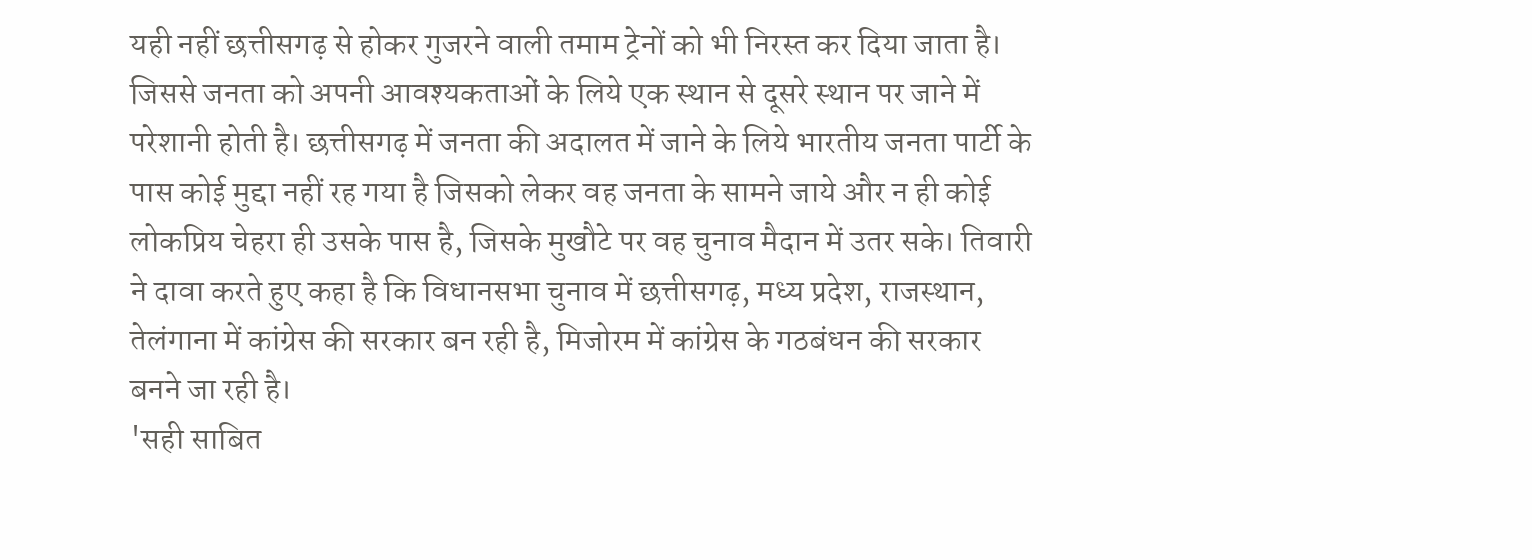यही नहीं छत्तीसगढ़ से होकर गुजरने वाली तमाम ट्रेनों को भी निरस्त कर दिया जाता है। जिससे जनता को अपनी आवश्यकताओं के लिये एक स्थान से दूसरे स्थान पर जाने में परेशानी होती है। छत्तीसगढ़ में जनता की अदालत में जाने के लिये भारतीय जनता पार्टी के पास कोई मुद्दा नहीं रह गया है जिसको लेकर वह जनता के सामने जाये और न ही कोई लोकप्रिय चेहरा ही उसके पास है, जिसके मुखौटे पर वह चुनाव मैदान में उतर सके। तिवारी ने दावा करते हुए कहा है कि विधानसभा चुनाव में छत्तीसगढ़, मध्य प्रदेश, राजस्थान, तेलंगाना में कांग्रेस की सरकार बन रही है, मिजोरम में कांग्रेस के गठबंधन की सरकार बनने जा रही है।
'सही साबित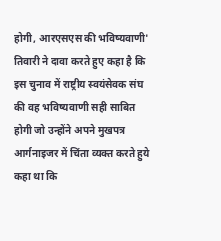होगी, आरएसएस की भविष्यवाणी'
तिवारी ने दावा करते हुए कहा है कि इस चुनाव में राष्ट्रीय स्वयंसेवक संघ की वह भविष्यवाणी सही साबित होगी जो उन्होंने अपने मुखपत्र आर्गनाइजर में चिंता व्यक्त करते हुये कहा था कि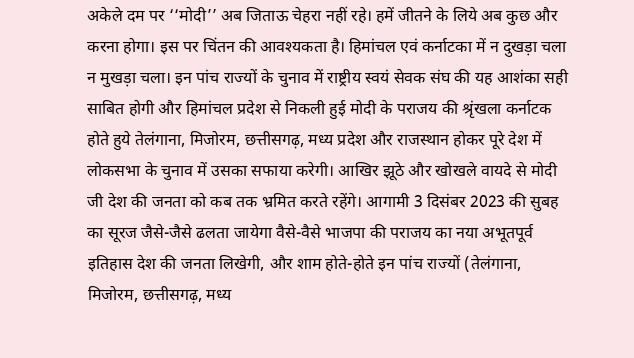अकेले दम पर ‘‘मोदी’’ अब जिताऊ चेहरा नहीं रहे। हमें जीतने के लिये अब कुछ और करना होगा। इस पर चिंतन की आवश्यकता है। हिमांचल एवं कर्नाटका में न दुखड़ा चला न मुखड़ा चला। इन पांच राज्यों के चुनाव में राष्ट्रीय स्वयं सेवक संघ की यह आशंका सही साबित होगी और हिमांचल प्रदेश से निकली हुई मोदी के पराजय की श्रृंखला कर्नाटक होते हुये तेलंगाना, मिजोरम, छत्तीसगढ़, मध्य प्रदेश और राजस्थान होकर पूरे देश में लोकसभा के चुनाव में उसका सफाया करेगी। आखिर झूठे और खोखले वायदे से मोदी जी देश की जनता को कब तक भ्रमित करते रहेंगे। आगामी 3 दिसंबर 2023 की सुबह का सूरज जैसे-जैसे ढलता जायेगा वैसे-वैसे भाजपा की पराजय का नया अभूतपूर्व इतिहास देश की जनता लिखेगी, और शाम होते-होते इन पांच राज्यों (तेलंगाना, मिजोरम, छत्तीसगढ़, मध्य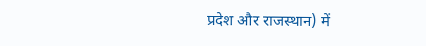प्रदेश और राजस्थान) में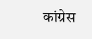कांग्रेस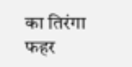का तिरंगा फहर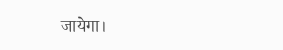जायेगा।